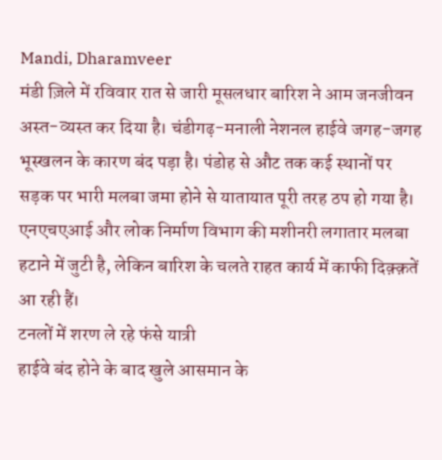Mandi, Dharamveer
मंडी ज़िले में रविवार रात से जारी मूसलधार बारिश ने आम जनजीवन अस्त-व्यस्त कर दिया है। चंडीगढ़-मनाली नेशनल हाईवे जगह-जगह भूस्खलन के कारण बंद पड़ा है। पंडोह से औट तक कई स्थानों पर सड़क पर भारी मलबा जमा होने से यातायात पूरी तरह ठप हो गया है। एनएचएआई और लोक निर्माण विभाग की मशीनरी लगातार मलबा हटाने में जुटी है, लेकिन बारिश के चलते राहत कार्य में काफी दिक़्क़तें आ रही हैं।
टनलों में शरण ले रहे फंसे यात्री
हाईवे बंद होने के बाद खुले आसमान के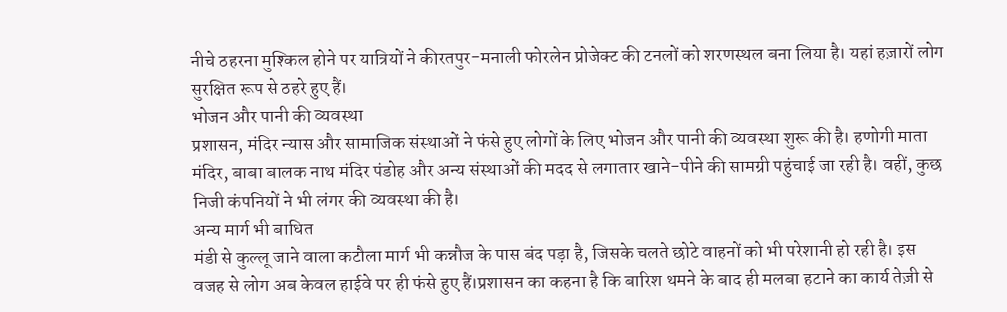नीचे ठहरना मुश्किल होने पर यात्रियों ने कीरतपुर-मनाली फोरलेन प्रोजेक्ट की टनलों को शरणस्थल बना लिया है। यहां हज़ारों लोग सुरक्षित रूप से ठहरे हुए हैं।
भोजन और पानी की व्यवस्था
प्रशासन, मंदिर न्यास और सामाजिक संस्थाओं ने फंसे हुए लोगों के लिए भोजन और पानी की व्यवस्था शुरू की है। हणोगी माता मंदिर, बाबा बालक नाथ मंदिर पंडोह और अन्य संस्थाओं की मदद से लगातार खाने-पीने की सामग्री पहुंचाई जा रही है। वहीं, कुछ निजी कंपनियों ने भी लंगर की व्यवस्था की है।
अन्य मार्ग भी बाधित
मंडी से कुल्लू जाने वाला कटौला मार्ग भी कन्नौज के पास बंद पड़ा है, जिसके चलते छोटे वाहनों को भी परेशानी हो रही है। इस वजह से लोग अब केवल हाईवे पर ही फंसे हुए हैं।प्रशासन का कहना है कि बारिश थमने के बाद ही मलबा हटाने का कार्य तेज़ी से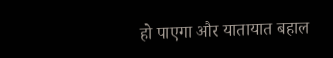हो पाएगा और यातायात बहाल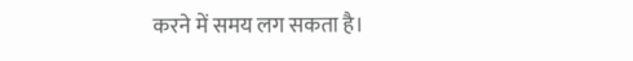करने में समय लग सकता है।